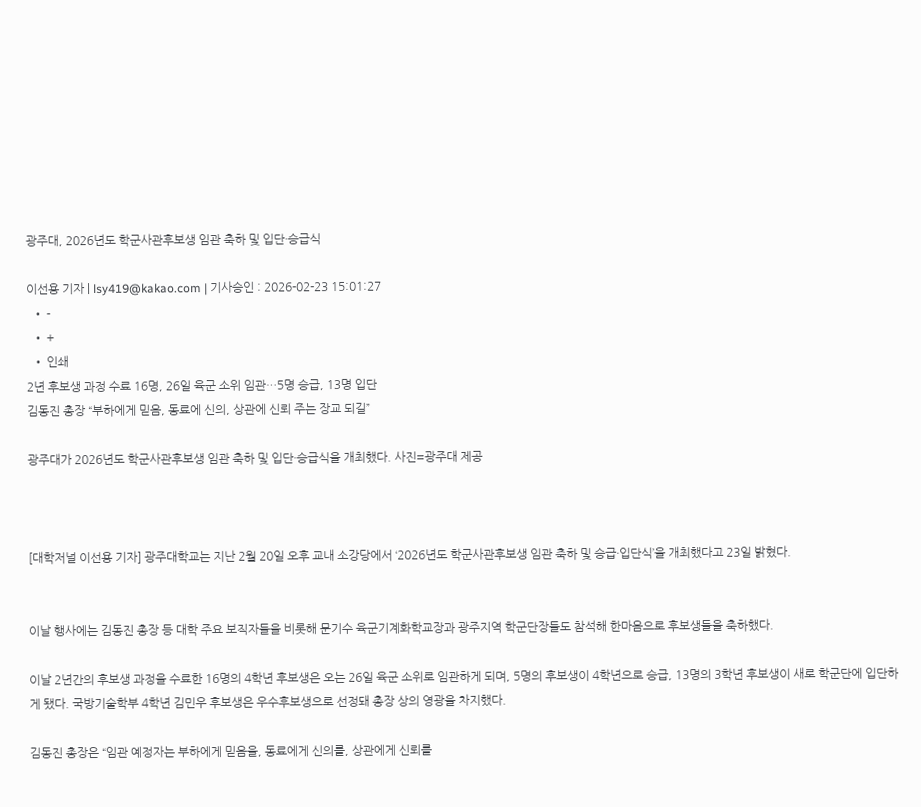광주대, 2026년도 학군사관후보생 임관 축하 및 입단·승급식

이선용 기자 | lsy419@kakao.com | 기사승인 : 2026-02-23 15:01:27
  • -
  • +
  • 인쇄
2년 후보생 과정 수료 16명, 26일 육군 소위 임관…5명 승급, 13명 입단
김동진 총장 “부하에게 믿음, 동료에 신의, 상관에 신뢰 주는 장교 되길”

광주대가 2026년도 학군사관후보생 임관 축하 및 입단·승급식을 개최했다. 사진=광주대 제공



[대학저널 이선용 기자] 광주대학교는 지난 2월 20일 오후 교내 소강당에서 ‘2026년도 학군사관후보생 임관 축하 및 승급·입단식’을 개최했다고 23일 밝혔다.


이날 행사에는 김동진 총장 등 대학 주요 보직자들을 비롯해 문기수 육군기계화학교장과 광주지역 학군단장들도 참석해 한마음으로 후보생들을 축하했다.

이날 2년간의 후보생 과정을 수료한 16명의 4학년 후보생은 오는 26일 육군 소위로 임관하게 되며, 5명의 후보생이 4학년으로 승급, 13명의 3학년 후보생이 새로 학군단에 입단하게 됐다. 국방기술학부 4학년 김민우 후보생은 우수후보생으로 선정돼 총장 상의 영광을 차지했다.

김동진 총장은 “임관 예정자는 부하에게 믿음을, 동료에게 신의를, 상관에게 신뢰를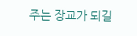주는 장교가 되길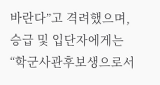바란다”고 격려했으며, 승급 및 입단자에게는 “학군사관후보생으로서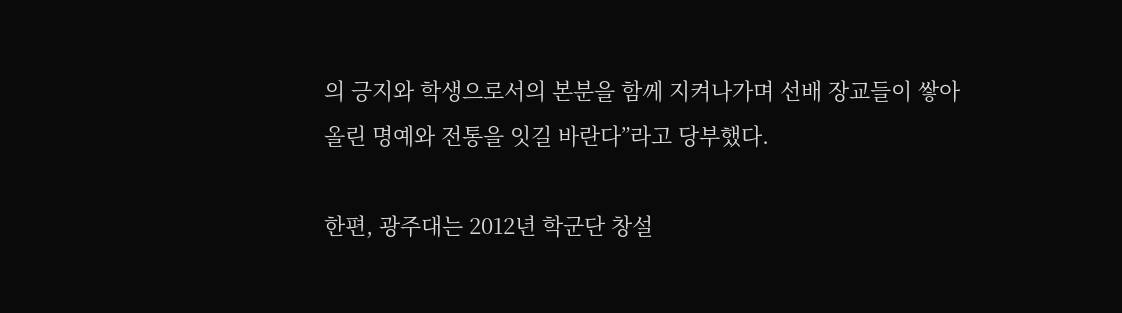의 긍지와 학생으로서의 본분을 함께 지켜나가며 선배 장교들이 쌓아 올린 명예와 전통을 잇길 바란다”라고 당부했다.

한편, 광주대는 2012년 학군단 창설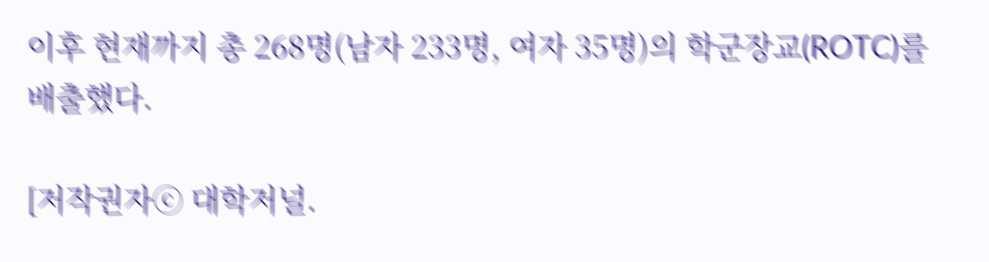이후 현재까지 총 268명(남자 233명, 여자 35명)의 학군장교(ROTC)를 배출했다.

[저작권자ⓒ 대학저널.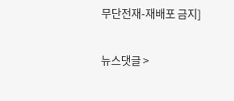무단전재-재배포 금지]

뉴스댓글 >